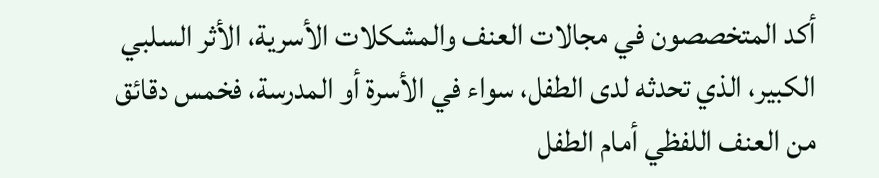أكد المتخصصون في مجالات العنف والمشكلات الأسرية، الأثر السلبي الكبير، الذي تحدثه لدى الطفل، سواء في الأسرة أو المدرسة، فخمس دقائق من العنف اللفظي أمام الطفل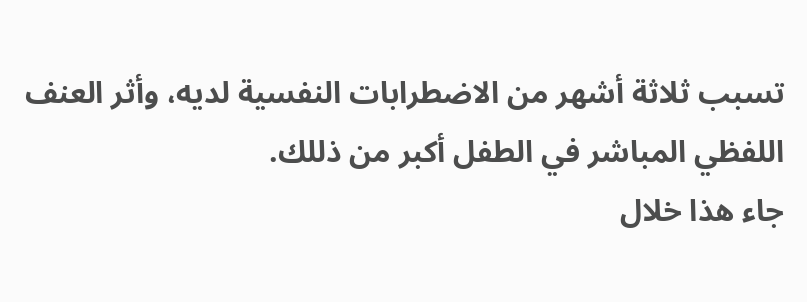تسبب ثلاثة أشهر من الاضطرابات النفسية لديه، وأثر العنف اللفظي المباشر في الطفل أكبر من ذللك.
جاء هذا خلال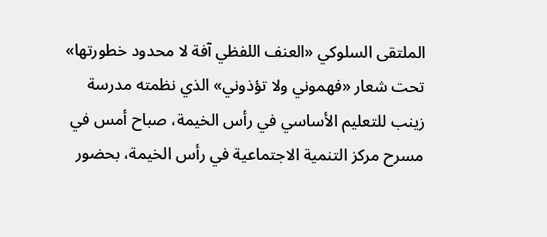الملتقى السلوكي «العنف اللفظي آفة لا محدود خطورتها» تحت شعار «فهموني ولا تؤذوني» الذي نظمته مدرسة زينب للتعليم الأساسي في رأس الخيمة، صباح أمس في مسرح مركز التنمية الاجتماعية في رأس الخيمة، بحضور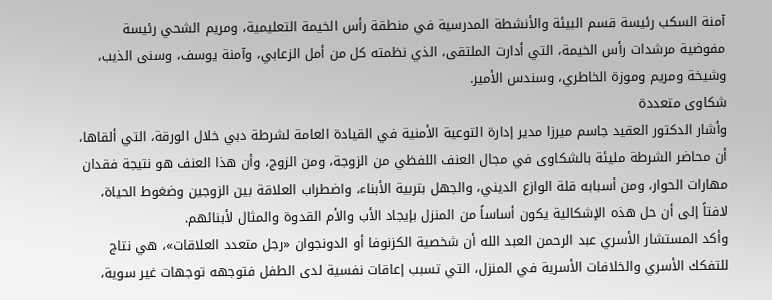آمنة السكب رئيسة قسم البيئة والأنشطة المدرسية في منطقة رأس الخيمة التعليمية، ومريم الشحي رئيسة مفوضية مرشدات رأس الخيمة، التي أدارت الملتقى، الذي نظمته كل من أمل الزعابي، وآمنة يوسف، وسنى الذيب، وشيخة ومريم وموزة الخاطري، وسندس الأمير.
شكاوى متعددة
وأشار الدكتور العقيد جاسم ميرزا مدير إدارة التوعية الأمنية في القيادة العامة لشرطة دبي خلال الورقة، التي ألقاها، أن محاضر الشرطة مليئة بالشكاوى في مجال العنف اللفظي من الزوجة، ومن الزوج، وأن هذا العنف هو نتيجة فقدان مهارات الحوار، ومن أسبابه قلة الوازع الديني، والجهل بتربية الأبناء، واضطراب العلاقة بين الزوجين وضغوط الحياة، لافتاً إلى أن حل هذه الإشكالية يكون أساساً من المنزل بإيجاد الأب والأم القدوة والمثال لأبنائهم.
وأكد المستشار الأسري عبد الرحمن العبد الله أن شخصية الكزنوفا أو الدونجوان «رجل متعدد العلاقات»، هي نتاج للتفكك الأسري والخلافات الأسرية في المنزل، التي تسبب إعاقات نفسية لدى الطفل فتوجهه توجهات غير سوية،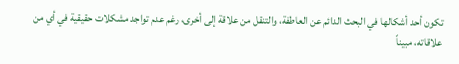تكون أحد أشكالها في البحث الدائم عن العاطفة، والتنقل من علاقة إلى أخرى، رغم عدم تواجد مشكلات حقيقية في أي من علاقاته، مبيناً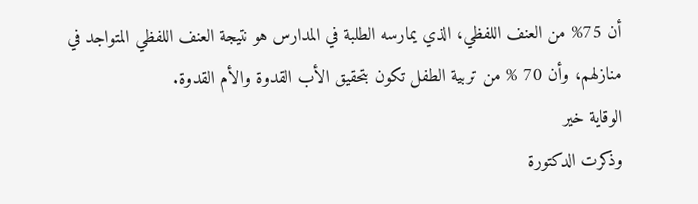أن 75% من العنف اللفظي، الذي يمارسه الطلبة في المدارس هو نتيجة العنف اللفظي المتواجد في منازلهم، وأن 70 % من تربية الطفل تكون بتحقيق الأب القدوة والأم القدوة.
الوقاية خير
وذكرت الدكتورة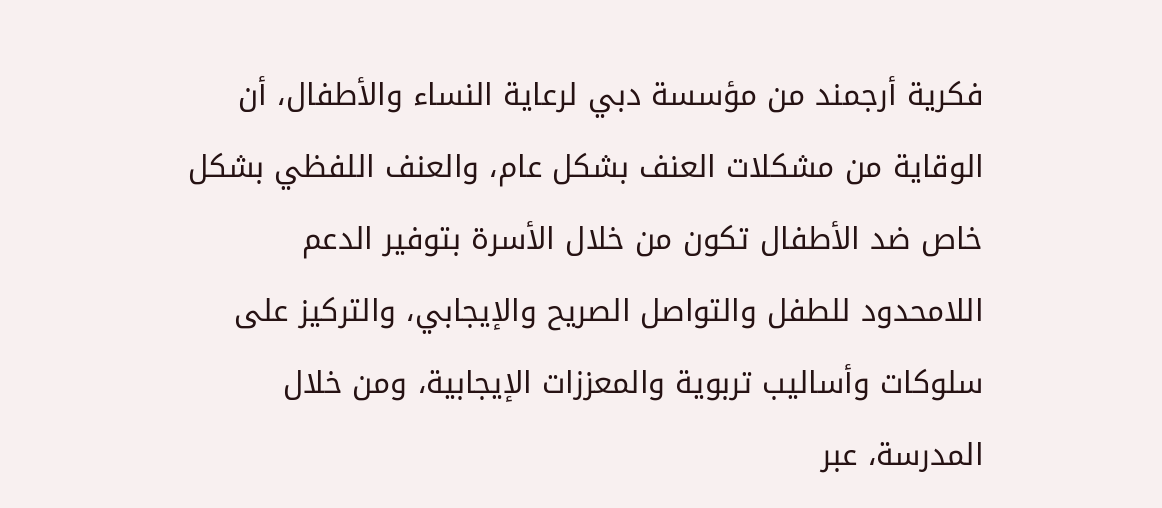فكرية أرجمند من مؤسسة دبي لرعاية النساء والأطفال، أن الوقاية من مشكلات العنف بشكل عام، والعنف اللفظي بشكل خاص ضد الأطفال تكون من خلال الأسرة بتوفير الدعم اللامحدود للطفل والتواصل الصريح والإيجابي، والتركيز على سلوكات وأساليب تربوية والمعززات الإيجابية، ومن خلال المدرسة، عبر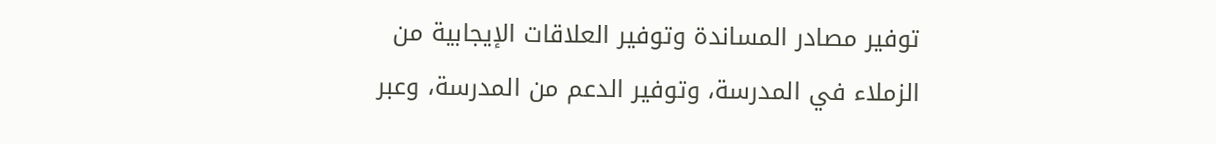توفير مصادر المساندة وتوفير العلاقات الإيجابية من الزملاء في المدرسة، وتوفير الدعم من المدرسة، وعبر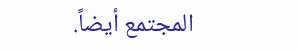المجتمع أيضاً.